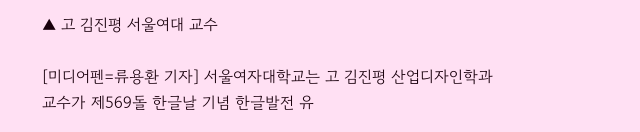▲ 고 김진평 서울여대 교수

[미디어펜=류용환 기자] 서울여자대학교는 고 김진평 산업디자인학과 교수가 제569돌 한글날 기념 한글발전 유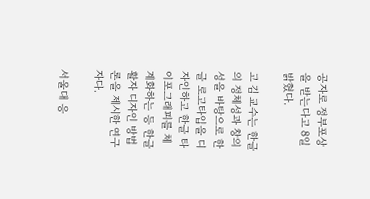공자로 정부포상을 받는다고 8일 밝혔다.

고 김 교수는 한글의 정체성과 창의성을 바탕으로 한글 로고타입을 디자인하고 한글 타이포그래피를 체계화하는 등 한글 활자 디자인 방법론을 제시한 연구자다.

서울대 응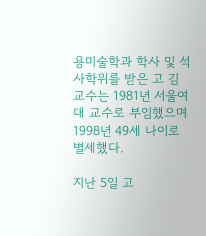용미술학과 학사 및 석사학위를 받은 고 김 교수는 1981년 서울여대 교수로 부임했으며 1998년 49세 나이로 별세했다.

지난 5일 고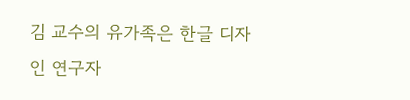김 교수의 유가족은 한글 디자인 연구자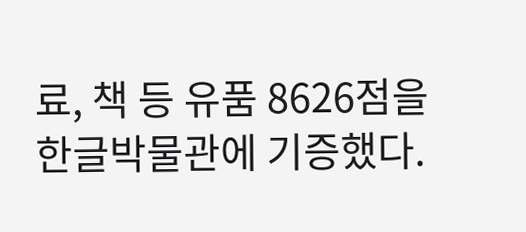료, 책 등 유품 8626점을 한글박물관에 기증했다.